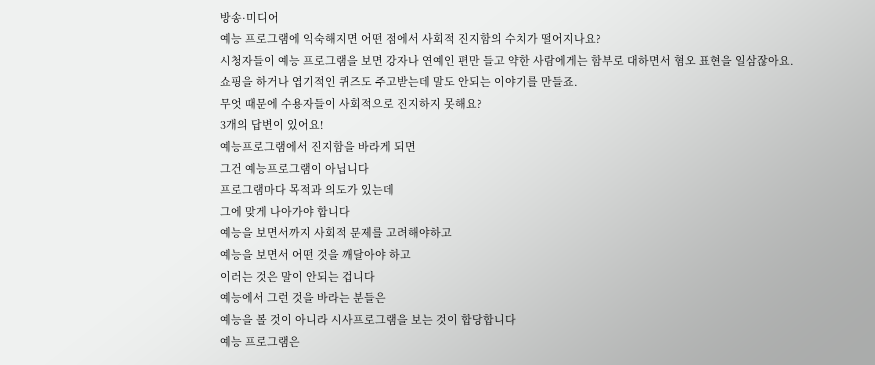방송·미디어
예능 프로그램에 익숙해지면 어떤 점에서 사회적 진지함의 수치가 떨어지나요?
시청자들이 예능 프로그램을 보면 강자나 연예인 편만 들고 약한 사람에게는 함부로 대하면서 혐오 표현을 일삼잖아요.
쇼핑을 하거나 엽기적인 퀴즈도 주고받는데 말도 안되는 이야기를 만들죠.
무엇 때문에 수용자들이 사회적으로 진지하지 못해요?
3개의 답변이 있어요!
예능프로그램에서 진지함을 바라게 되면
그건 예능프로그램이 아닙니다
프로그램마다 목적과 의도가 있는데
그에 맞게 나아가야 합니다
예능을 보면서까지 사회적 문제를 고려해야하고
예능을 보면서 어떤 것을 깨달아야 하고
이러는 것은 말이 안되는 겁니다
예능에서 그런 것을 바라는 분들은
예능을 볼 것이 아니라 시사프로그램을 보는 것이 합당합니다
예능 프로그램은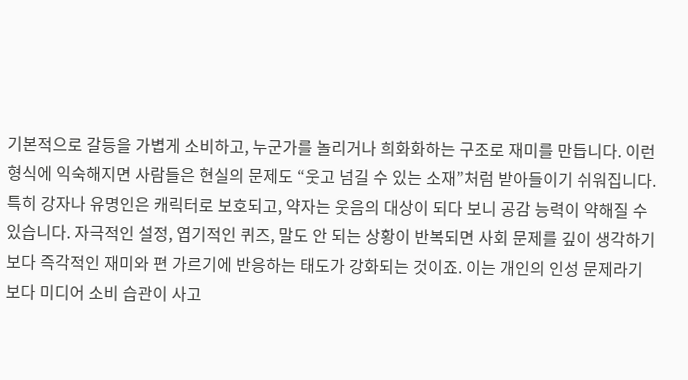기본적으로 갈등을 가볍게 소비하고, 누군가를 놀리거나 희화화하는 구조로 재미를 만듭니다. 이런 형식에 익숙해지면 사람들은 현실의 문제도 “웃고 넘길 수 있는 소재”처럼 받아들이기 쉬워집니다. 특히 강자나 유명인은 캐릭터로 보호되고, 약자는 웃음의 대상이 되다 보니 공감 능력이 약해질 수 있습니다. 자극적인 설정, 엽기적인 퀴즈, 말도 안 되는 상황이 반복되면 사회 문제를 깊이 생각하기보다 즉각적인 재미와 편 가르기에 반응하는 태도가 강화되는 것이죠. 이는 개인의 인성 문제라기보다 미디어 소비 습관이 사고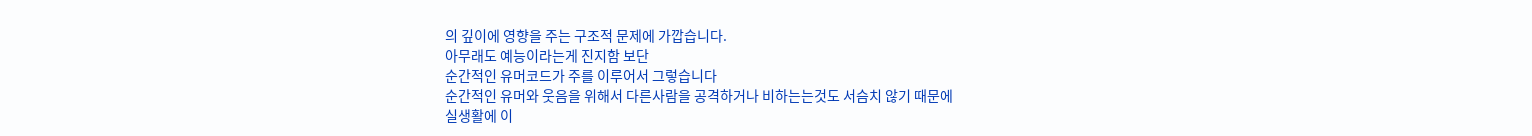의 깊이에 영향을 주는 구조적 문제에 가깝습니다.
아무래도 예능이라는게 진지함 보단
순간적인 유머코드가 주를 이루어서 그렇습니다
순간적인 유머와 웃음을 위해서 다른사람을 공격하거나 비하는는것도 서슴치 않기 때문에
실생활에 이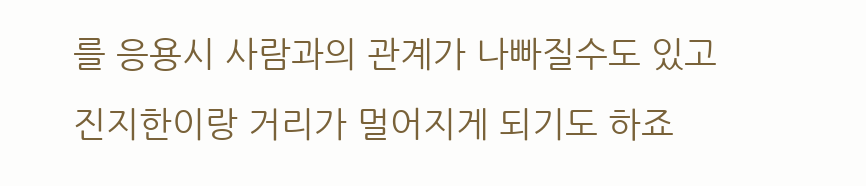를 응용시 사람과의 관계가 나빠질수도 있고
진지한이랑 거리가 멀어지게 되기도 하죠